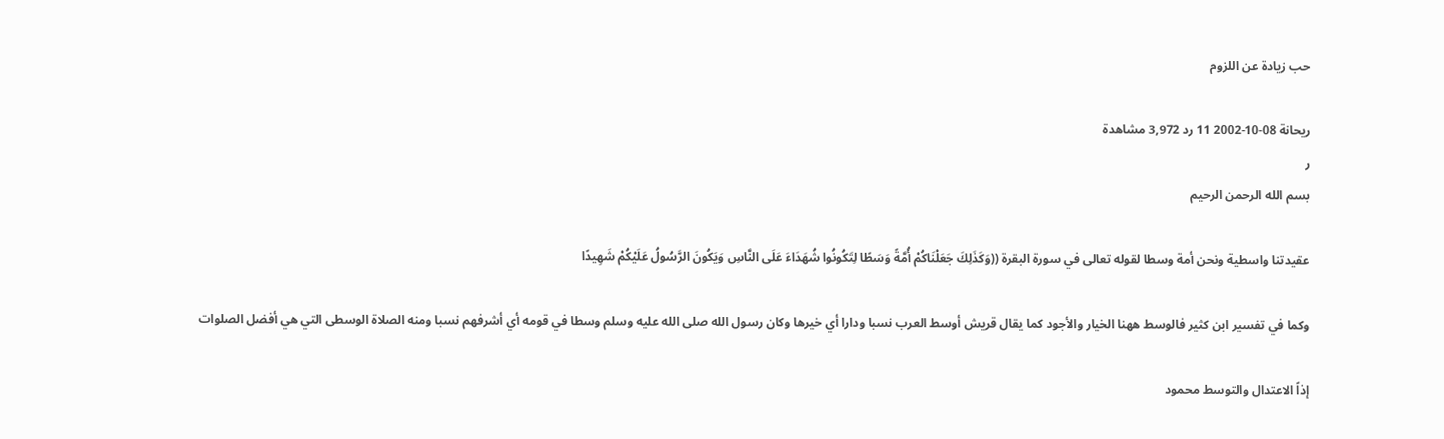حب زيادة عن اللزوم

ريحانة 08-10-2002 11 رد 3,972 مشاهدة
ر
بسم الله الرحمن الرحيم

عقيدتنا واسطية ونحن أمة وسطا لقوله تعالى في سورة البقرة ((وَكَذَلِكَ جَعَلْنَاكُمْ أُمَّةً وَسَطًا لِتَكُونُوا شُهَدَاءَ عَلَى النَّاسِ وَيَكُونَ الرَّسُولُ عَلَيْكُمْ شَهِيدًا

وكما في تفسير ابن كثير فالوسط ههنا الخيار والأجود كما يقال قريش أوسط العرب نسبا ودارا أي خيرها وكان رسول الله صلى الله عليه وسلم وسطا في قومه أي أشرفهم نسبا ومنه الصلاة الوسطى التي هي أفضل الصلوات

إذاً الاعتدال والتوسط محمود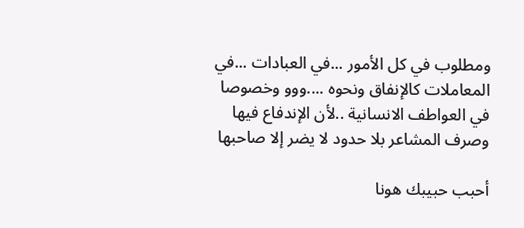ومطلوب في كل الأمور ...في العبادات ...في المعاملات كالإنفاق ونحوه ....ووو وخصوصا في العواطف الانسانية ..لأن الإندفاع فيها وصرف المشاعر بلا حدود لا يضر إلا صاحبها

أحبب حبيبك هونا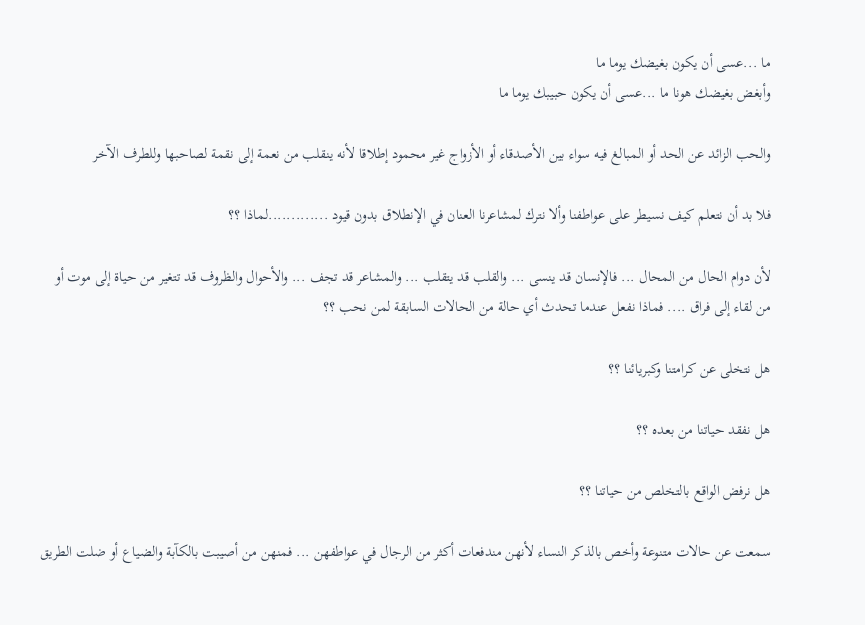ما ...عسى أن يكون بغيضك يوما ما
وأبغض بغيضك هونا ما ...عسى أن يكون حبيبك يوما ما

والحب الزائد عن الحد أو المبالغ فيه سواء بين الأصدقاء أو الأزواج غير محمود إطلاقا لأنه ينقلب من نعمة إلى نقمة لصاحبها وللطرف الآخر

فلا بد أن نتعلم كيف نسيطر على عواطفنا وألا نترك لمشاعرنا العنان في الإنطلاق بدون قيود .............لماذا ؟؟

لأن دوام الحال من المحال ... فالإنسان قد ينسى ... والقلب قد يتقلب ... والمشاعر قد تجف ... والأحوال والظروف قد تتغير من حياة إلى موت أو من لقاء إلى فراق .... فماذا نفعل عندما تحدث أي حالة من الحالات السابقة لمن نحب ؟؟

هل نتخلى عن كرامتنا وكبريائنا ؟؟

هل نفقد حياتنا من بعده ؟؟

هل نرفض الواقع بالتخلص من حياتنا ؟؟

سمعت عن حالات متنوعة وأخص بالذكر النساء لأنهن مندفعات أكثر من الرجال في عواطفهن ... فمنهن من أصيبت بالكآبة والضياع أو ضلت الطريق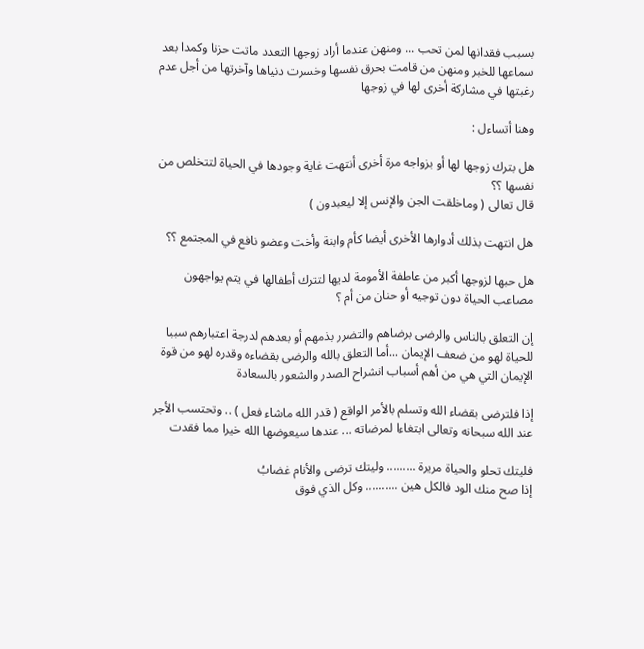بسبب فقدانها لمن تحب ... ومنهن عندما أراد زوجها التعدد ماتت حزنا وكمدا بعد سماعها للخبر ومنهن من قامت بحرق نفسها وخسرت دنياها وآخرتها من أجل عدم رغبتها في مشاركة أخرى لها في زوجها

وهنا أتساءل :

هل بترك زوجها لها أو بزواجه مرة أخرى أنتهت غاية وجودها في الحياة لتتخلص من نفسها ؟؟
قال تعالى ( وماخلقت الجن والإنس إلا ليعبدون )

هل انتهت بذلك أدوارها الأخرى أيضا كأم وابنة وأخت وعضو نافع في المجتمع ؟؟

هل حبها لزوجها أكبر من عاطفة الأمومة لديها لتترك أطفالها في يتم يواجهون مصاعب الحياة دون توجيه أو حنان من أم ؟

إن التعلق بالناس والرضى برضاهم والتضرر بذمهم أو بعدهم لدرجة اعتبارهم سببا للحياة لهو من ضعف الإيمان ...أما التعلق بالله والرضى بقضاءه وقدره لهو من قوة الإيمان التي هي من أهم أسباب انشراح الصدر والشعور بالسعادة

إذا فلترضى بقضاء الله وتسلم بالأمر الواقع ( قدر الله ماشاء فعل ) .. وتحتسب الأجر عند الله سبحانه وتعالى ابتغاءا لمرضاته ... عندها سيعوضها الله خيرا مما فقدت

فليتك تحلو والحياة مريرة ......... وليتك ترضى والأنام غضابُ
إذا صح منك الود فالكل هين .......... وكل الذي فوق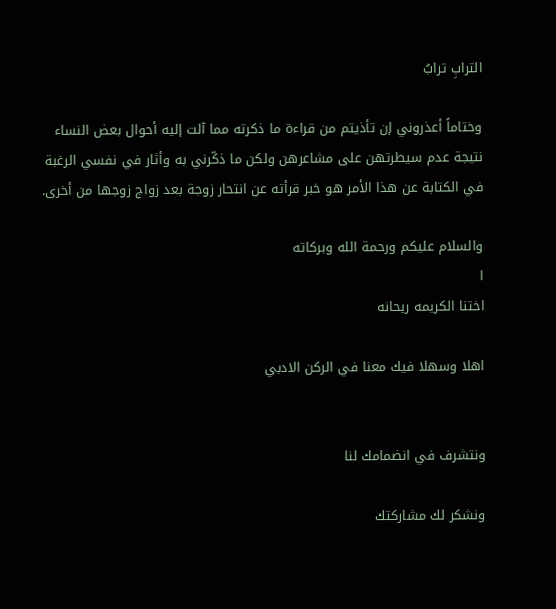الترابِ ترابُ

وختاماً أعذروني إن تأذيتم من قراءة ما ذكرته مما آلت إليه أحوال بعض النساء نتيجة عدم سيطرتهن على مشاعرهن ولكن ما ذكّرني به وأثار في نفسي الرغبة في الكتابة عن هذا الأمر هو خبر قرأته عن انتحار زوجة بعد زواج زوجها من أخرى.

والسلام عليكم ورحمة الله وبركاته
ا
اختنا الكريمه ريحانه

اهلا وسهلا فيك معنا في الركن الادبي


ونتشرف في انضمامك لنا

ونشكر لك مشاركتك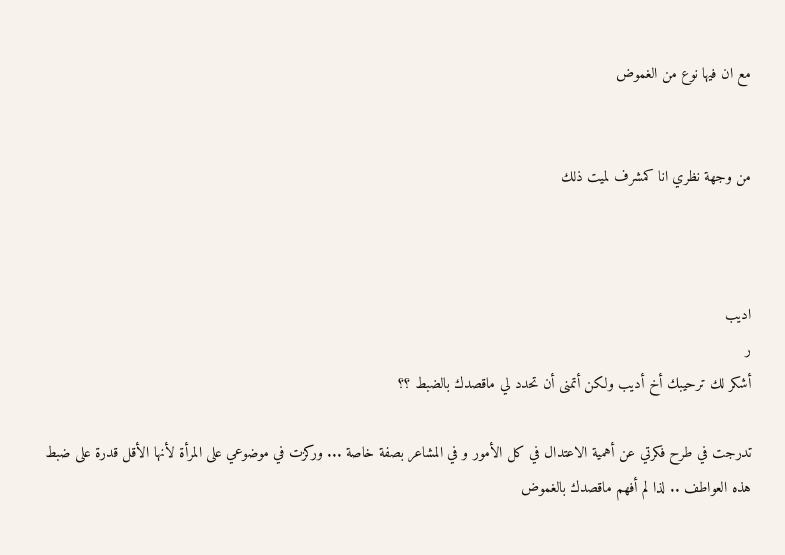مع ان فيها نوع من الغموض


من وجهة نظري انا كمشرف لميت ذلك



اديب
ر
أشكر لك ترحيبك أخ أديب ولكن أتمنى أن تحدد لي ماقصدك بالضبط ؟؟

تدرجت في طرح فكرتي عن أهمية الاعتدال في كل الأمور و في المشاعر بصفة خاصة ... وركزت في موضوعي على المرأة لأنها الأقل قدرة على ضبط هذه العواطف .. لذا لم أفهم ماقصدك بالغموض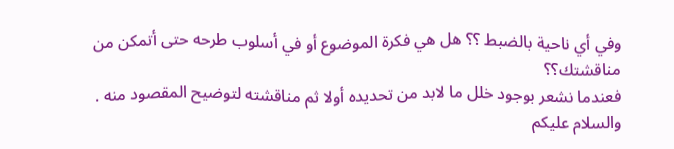وفي أي ناحية بالضبط ؟؟ هل هي فكرة الموضوع أو في أسلوب طرحه حتى أتمكن من مناقشتك؟؟
فعندما نشعر بوجود خلل ما لابد من تحديده أولا ثم مناقشته لتوضيح المقصود منه .
والسلام عليكم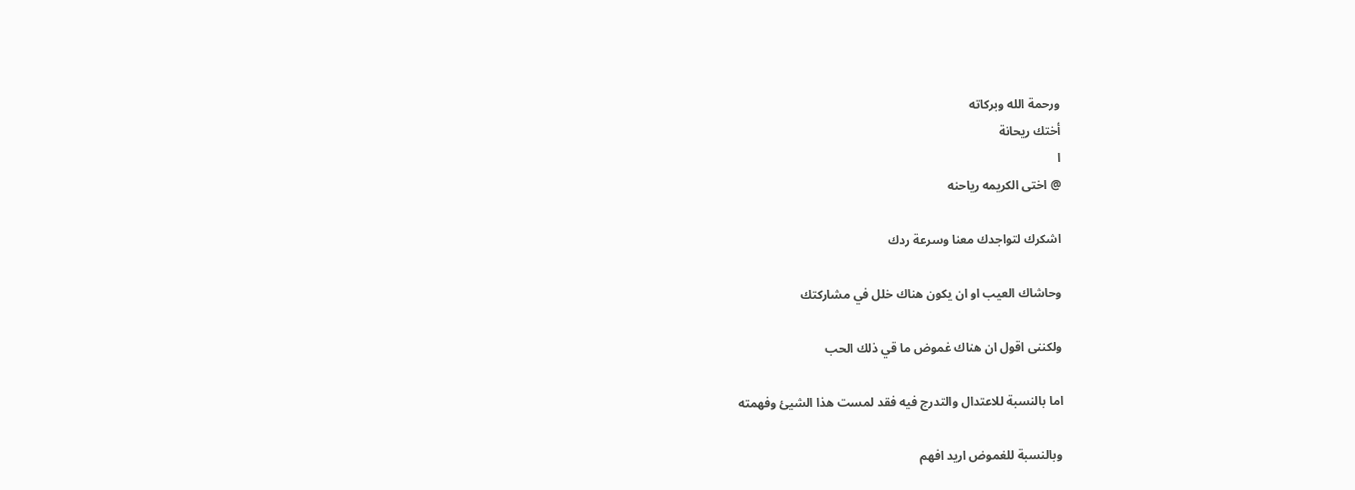ورحمة الله وبركاته
أختك ريحانة
ا
@ اختى الكريمه رياحنه

اشكرك لتواجدك معنا وسرعة ردك

وحاشاك العيب او ان يكون هناك خلل في مشاركتك

ولكننى اقول ان هناك غموض ما قي ذلك الحب

اما بالنسبة للاعتدال والتدرج فيه فقد لمست هذا الشيئ وفهمته

وبالنسبة للغموض اريد افهم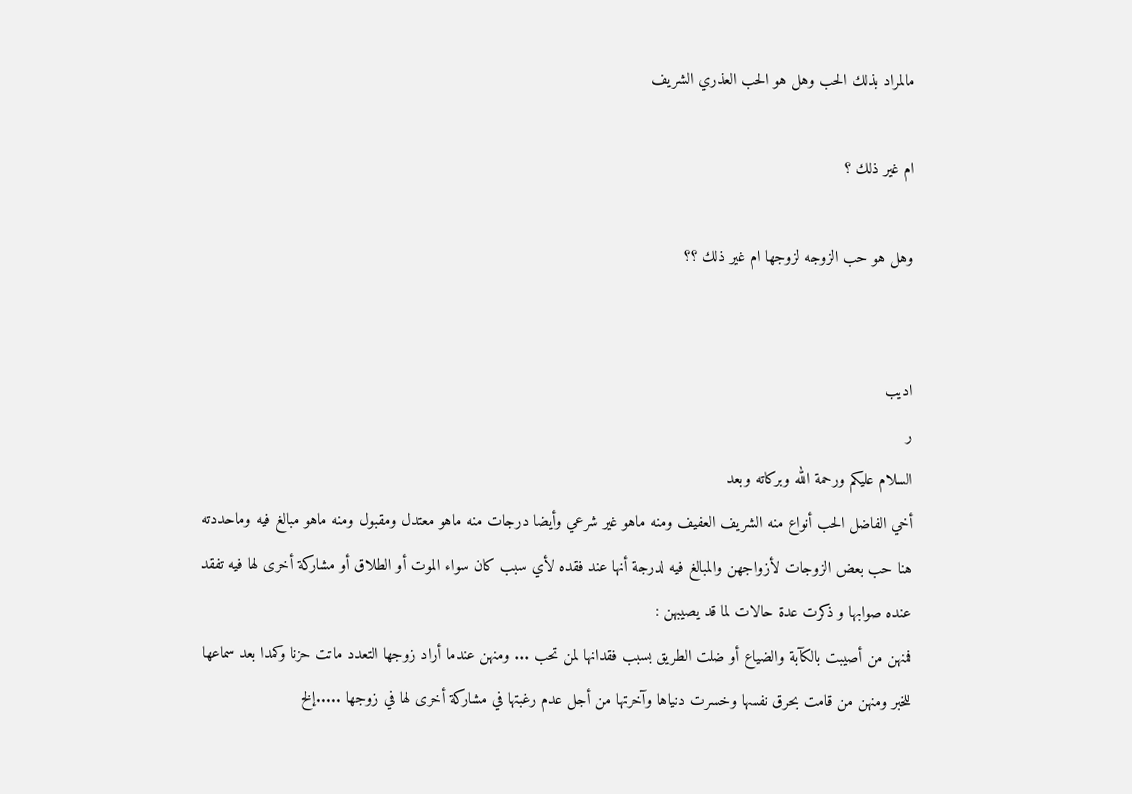مالمراد بذلك الحب وهل هو الحب العذري الشريف

ام غير ذلك ؟

وهل هو حب الزوجه لزوجها ام غير ذلك ؟؟


اديب
ر
السلام عليكم ورحمة الله وبركاته وبعد
أخي الفاضل الحب أنواع منه الشريف العفيف ومنه ماهو غير شرعي وأيضا درجات منه ماهو معتدل ومقبول ومنه ماهو مبالغ فيه وماحددته هنا حب بعض الزوجات لأزواجهن والمبالغ فيه لدرجة أنها عند فقده لأي سبب كان سواء الموت أو الطلاق أو مشاركة أخرى لها فيه تفقد عنده صوابها و ذكرت عدة حالات لما قد يصيبهن :
فمنهن من أصيبت بالكآبة والضياع أو ضلت الطريق بسبب فقدانها لمن تحب ... ومنهن عندما أراد زوجها التعدد ماتت حزنا وكمدا بعد سماعها للخبر ومنهن من قامت بحرق نفسها وخسرت دنياها وآخرتها من أجل عدم رغبتها في مشاركة أخرى لها في زوجها .....إلخ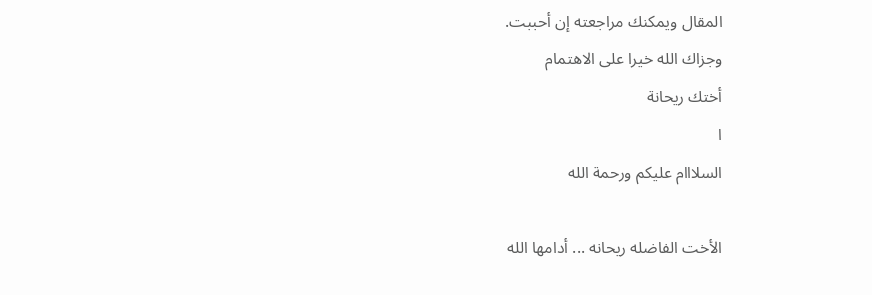المقال ويمكنك مراجعته إن أحببت.
وجزاك الله خيرا على الاهتمام
أختك ريحانة
ا
السلااام عليكم ورحمة الله

الأخت الفاضله ريحانه ... أدامها الله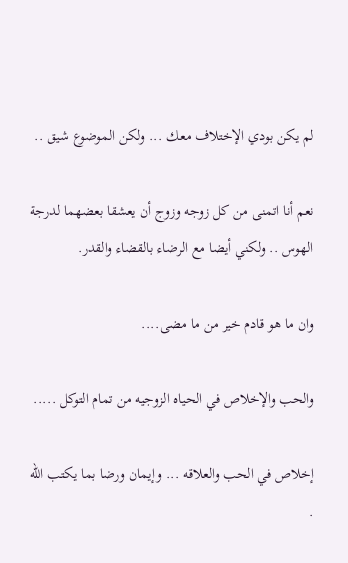لم يكن بودي الإختلاف معك ... ولكن الموضوع شيق ..

نعم أنا اتمنى من كل زوجه وزوج أن يعشقا بعضهما لدرجة الهوس .. ولكني أيضا مع الرضاء بالقضاء والقدر.

وان ما هو قادم خير من ما مضى....

والحب والإخلاص في الحياه الزوجيه من تمام التوكل .....

إخلاص في الحب والعلاقه ... وإيمان ورضا بما يكتب الله .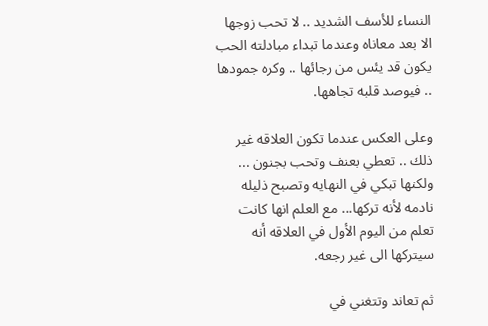النساء للأسف الشديد .. لا تحب زوجها الا بعد معاناه وعندما تبداء مبادلته الحب يكون قد يئس من رجائها .. وكره جمودها .. فيوصد قلبه تجاهها.

وعلى العكس عندما تكون العلاقه غير ذلك .. تعطي بعنف وتحب بجنون ... ولكنها تبكي في النهايه وتصبح ذليله نادمه لأنه تركها... مع العلم انها كانت تعلم من اليوم الأول في العلاقه أنه سيتركها الى غير رجعه.

ثم تعاند وتتغني في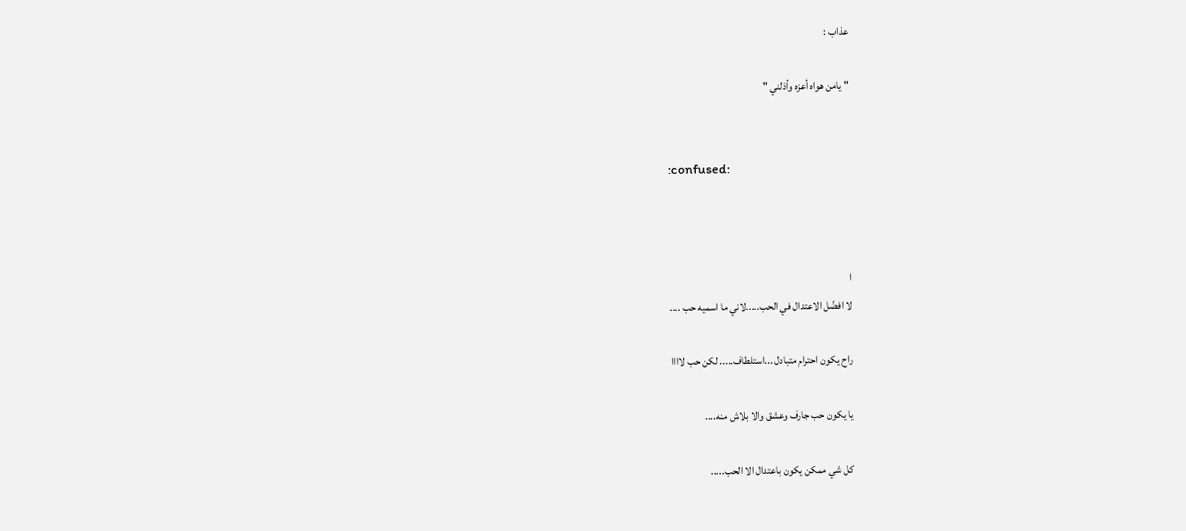عذاب :

" يامن هواه أعزه وأذلني "


:confused:



ا
لا افضّل الاعتدال في الحب.....لاني ما اسميه حب ....

راح يكون احترام متبادل ...استلطاف..... لكن حب لاااا

يا يكون حب جارف وعشق والا بلاش منه....

كل شي ممكن يكون باعتدال الا الحب.....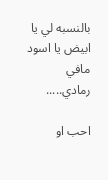بالنسبه لي يا ابيض يا اسود مافي رمادي.....

احب او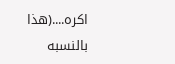اكره....(هذا بالنسبه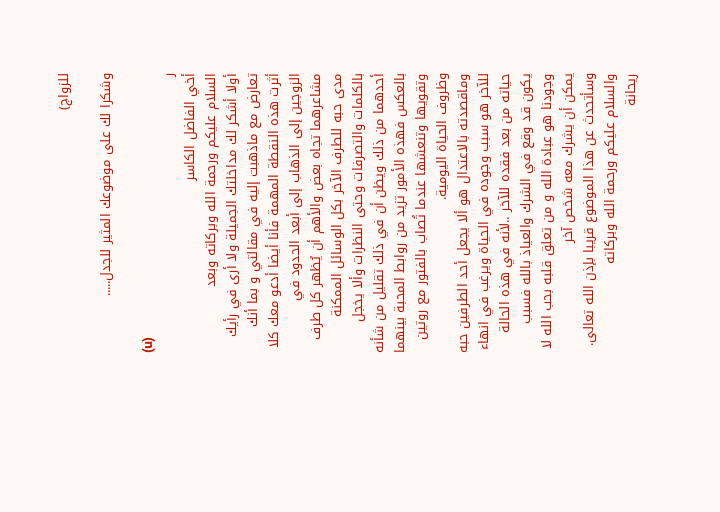للزواج)

وشكرا لك على موضوعك المثير للجدل.....

(u)
ر
أخي الفاضل الكاسر
السلام عليكم ورحمة الله وبركاته وبعد
أولا أشكر لك مداخلتك الجميلة ولا أرى في رأيك تعارض مع ماذهبت إليه في مقالتي و بما أنك أثرت هذه النقطة المهمة فأنا أيضا أدعو معك كلا الزوجين إلى الذهاب إلى أبعد الحدود في مشاعرهما تجاه بعض والأهم أن يُظهر كل طرف مدى حبه للطرف الآخر بكل الوسائل الممكنة بالكلمات والتصرفات وحتى النظرات وألا يخجل أحدهما من ذلك ويظن أن في ذلك تقليل من شأنه بالعكس فهذه الأمور تزيد من روابط المحبة بينهما وتقويها وتنعشها عندما تُصاب بالفتور مع روتين وظروف الحياة اليومية.
وماقصدته بالاعتدال هو ألا يجعل أحد الطرفين حبه للآخر هو سبب وجوده في الحياة ويرغب في انهاء حياته من بعد فقده للآخر ..لأنه في هذه الحالة يكون قد وقع في الشرك والعياذ بالله فسبب وجودنا هو عبادة الله و من تعلق قلبه بحب الله لا يمكن أن يشرك معه شخص آخر
وسأتحدث عن هذا الموضوع قريبا بإذن الله تعالى.
والسلام عليكم ورحمة الله وبركاته
ريحانة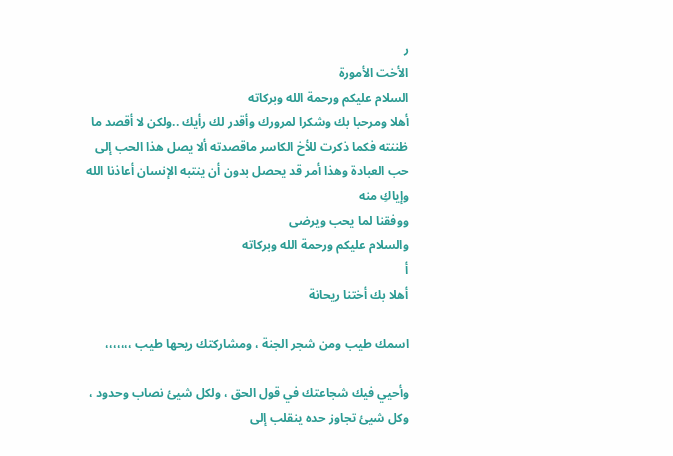ر
الأخت الأمورة
السلام عليكم ورحمة الله وبركاته
أهلا ومرحبا بك وشكرا لمرورك وأقدر لك رأيك ..ولكن لا أقصد ما ظننته فكما ذكرت للأخ الكاسر ماقصدته ألا يصل هذا الحب إلى حب العبادة وهذا أمر قد يحصل بدون أن ينتبه الإنسان أعاذنا الله وإياكِ منه
ووفقنا لما يحب ويرضى
والسلام عليكم ورحمة الله وبركاته
أ
أهلا بك أختنا ريحانة

اسمك طيب ومن شجر الجنة ، ومشاركتك ريحها طيب ،،،،،،،

وأحيي فيك شجاعتك في قول الحق ، ولكل شيئ نصاب وحدود ، وكل شيئ تجاوز حده ينقلب إلى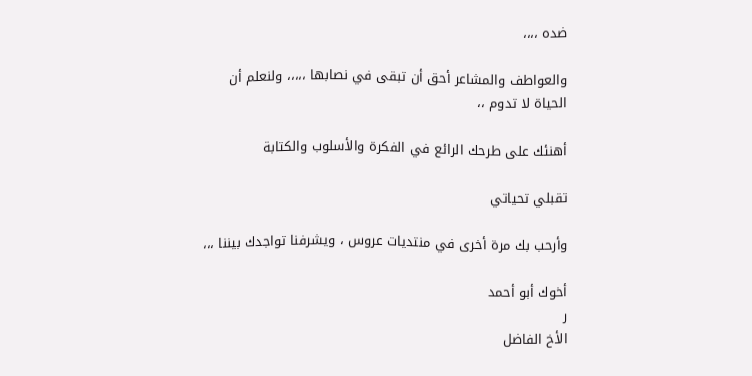ضده ،،،،

والعواطف والمشاعر أحق أن تبقى في نصابها ،،،،، ولنعلم أن الحياة لا تدوم ،،

أهنئك على طرحك الرائع في الفكرة والأسلوب والكتابة

تقبلي تحياتي

وأرحب بك مرة أخرى في منتديات عروس ، ويشرفنا تواجدك بيننا ،،،

أخوك أبو أحمد
ر
الأخ الفاضل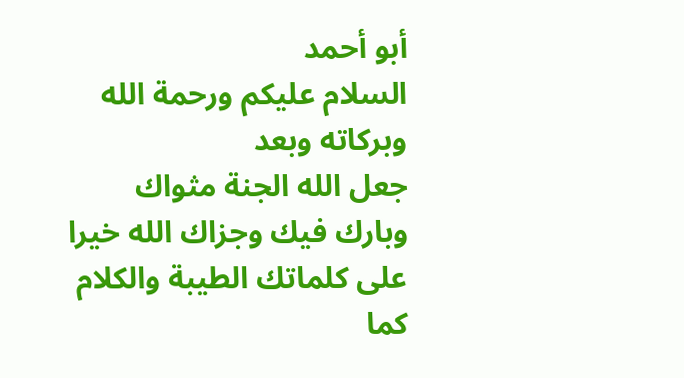أبو أحمد
السلام عليكم ورحمة الله وبركاته وبعد
جعل الله الجنة مثواك وبارك فيك وجزاك الله خيرا على كلماتك الطيبة والكلام كما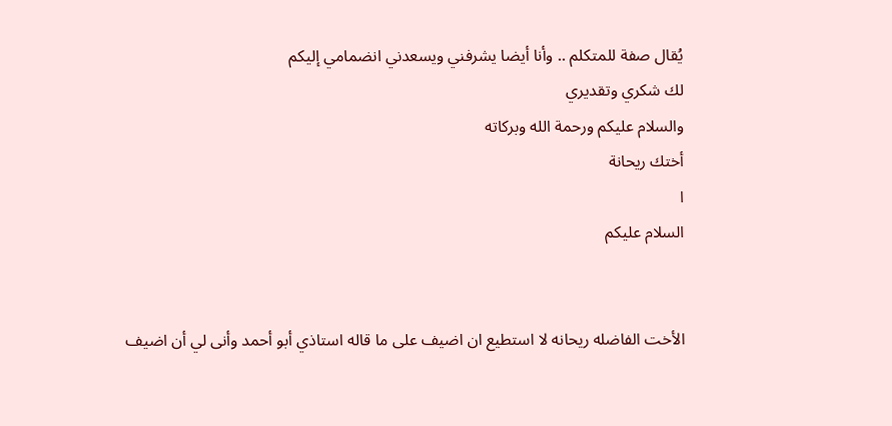يُقال صفة للمتكلم .. وأنا أيضا يشرفني ويسعدني انضمامي إليكم
لك شكري وتقديري
والسلام عليكم ورحمة الله وبركاته
أختك ريحانة
ا
السلام عليكم


الأخت الفاضله ريحانه لا استطيع ان اضيف على ما قاله استاذي أبو أحمد وأنى لي أن اضيف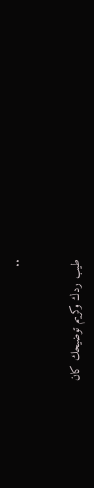..


طيب ردك وكريم توضيحك كان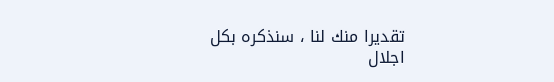تقديرا منك لنا ، سنذكره بكل اجلال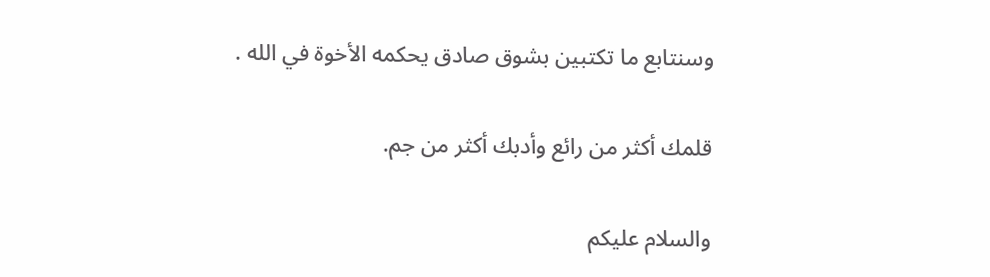وسنتابع ما تكتبين بشوق صادق يحكمه الأخوة في الله .

قلمك أكثر من رائع وأدبك أكثر من جم.

والسلام عليكم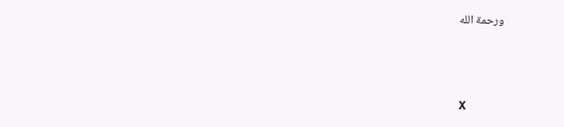ورحمة الله



X